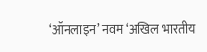‘ऑनलाइन’ नवम ‘अखिल भारतीय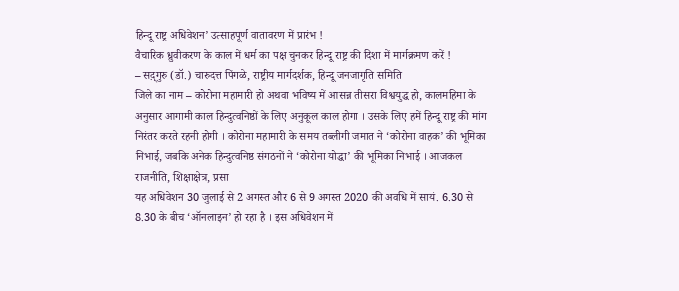हिन्दू राष्ट्र अधिवेशन’ उत्साहपूर्ण वातावरण में प्रारंभ !
वैचारिक ध्रुवीकरण के काल में धर्म का पक्ष चुनकर हिन्दू राष्ट्र की दिशा में मार्गक्रमण करें !
– सद़्गुरु (डॉ.) चारुदत्त पिंगळे, राष्ट्रीय मार्गदर्शक, हिन्दू जनजागृति समिति
जिले का नाम – कोरोना महामारी हो अथवा भविष्य में आसन्न तीसरा विश्वयुद्ध हो, कालमहिमा के अनुसार आगामी काल हिन्दुत्वनिष्ठों के लिए अनुकूल काल होगा । उसके लिए हमें हिन्दू राष्ट्र की मांग निरंतर करते रहनी होगी । कोरोना महामारी के समय तब्लीगी जमात ने ‘कोरोना वाहक’ की भूमिका निभाई, जबकि अनेक हिन्दुत्वनिष्ठ संगठनों ने ‘कोरोना योद्धा’ की भूमिका निभाई । आजकल राजनीति, शिक्षाक्षेत्र, प्रसा
यह अधिवेशन 30 जुलाई से 2 अगस्त और 6 से 9 अगस्त 2020 की अवधि में सायं. 6.30 से 8.30 के बीच ‘ऑनलाइन’ हो रहा है । इस अधिवेशन में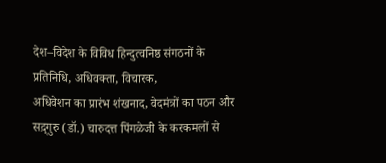देश–विदेश के विविध हिन्दुत्वनिष्ठ संगठनों के प्रतिनिधि, अधिवक्ता, विचारक,
अधिवेशन का प्रारंभ शंखनाद, वेदमंत्रों का पठन और सद़्गुरु (डॉ.) चारुदत्त पिंगळेजी के करकमलों से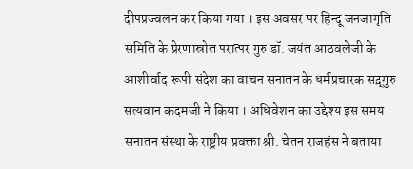दीपप्रज्वलन कर किया गया । इस अवसर पर हिन्दू जनजागृति समिति के प्रेरणास्रोत परात्पर गुरु डॉ. जयंत आठवलेजी के आशीर्वाद रूपी संदेश का वाचन सनातन के धर्मप्रचारक सद़्गुरु सत्यवान कदमजी ने किया । अधिवेशन का उद्देश्य इस समय सनातन संस्था के राष्ट्रीय प्रवक्ता श्री. चेतन राजहंस ने बताया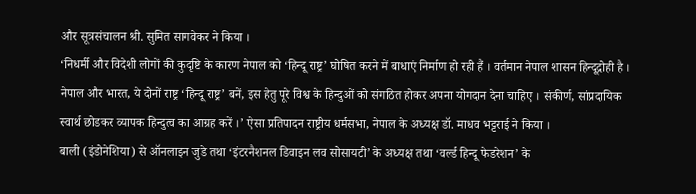और सूत्रसंचालन श्री. सुमित सागवेकर ने किया ।
‘निधर्मी और विदेशी लोगों की कुदृष्टि के कारण नेपाल को ‘हिन्दू राष्ट्र’ घोषित करने में बाधाएं निर्माण हो रही हैं । वर्तमान नेपाल शासन हिन्दूद्रोही है । नेपाल और भारत, ये दोनों राष्ट्र ‘हिन्दू राष्ट्र’ बनें, इस हेतु पूरे विश्व के हिन्दुओं को संगठित होकर अपना योगदान देना चाहिए । संकीर्ण, सांप्रदायिक स्वार्थ छोडकर व्यापक हिन्दुत्व का आग्रह करें ।’ ऐसा प्रतिपादन राष्ट्रीय धर्मसभा, नेपाल के अध्यक्ष डॉ. माधव भट्टराई ने किया ।
बाली (इंडोनेशिया) से ऑनलाइन जुडे तथा ‘इंटरनैशनल डिवाइन लव सोसायटी’ के अध्यक्ष तथा ‘वर्ल्ड हिन्दू फेडरेशन’ के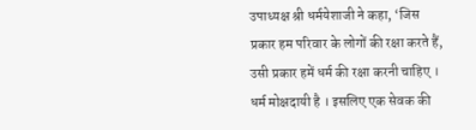उपाध्यक्ष श्री धर्मयेशाजी ने कहा, ‘जिस प्रकार हम परिवार के लोगों की रक्षा करते हैं, उसी प्रकार हमें धर्म की रक्षा करनी चाहिए । धर्म मोक्षदायी है । इसलिए एक सेवक की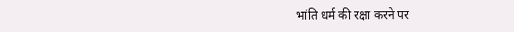भांति धर्म की रक्षा करने पर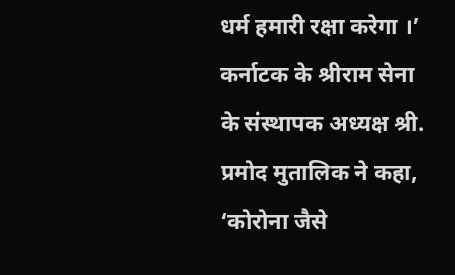धर्म हमारी रक्षा करेगा ।’
कर्नाटक के श्रीराम सेना के संस्थापक अध्यक्ष श्री. प्रमोद मुतालिक ने कहा, ‘कोरोना जैसे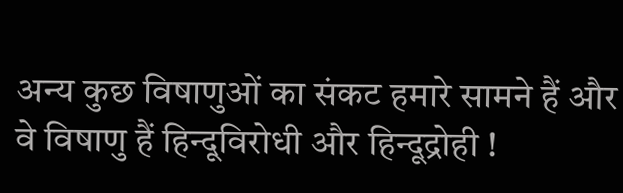अन्य कुछ विषाणुओं का संकट हमारे सामने हैं और वे विषाणु हैं हिन्दूविरोधी और हिन्दूद्रोही !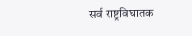सर्व राष्ट्रविघातक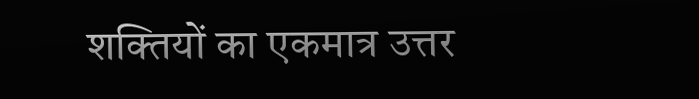शक्तियों का एकमात्र उत्तर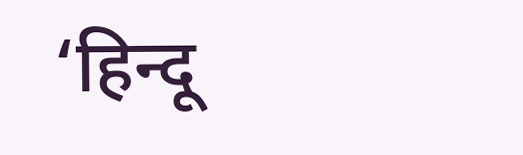‘हिन्दू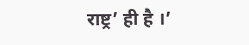राष्ट्र’ ही है ।’